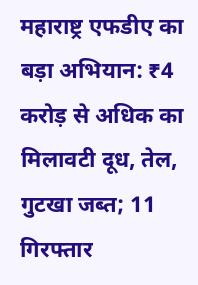महाराष्ट्र एफडीए का बड़ा अभियान: ₹4 करोड़ से अधिक का मिलावटी दूध, तेल, गुटखा जब्त; 11 गिरफ्तार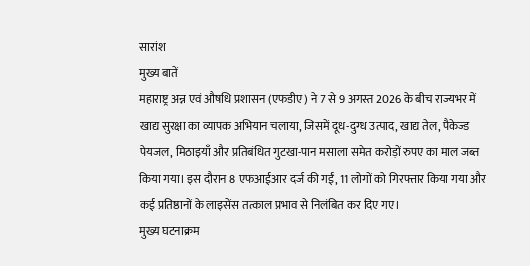सारांश
मुख्य बातें
महाराष्ट्र अन्न एवं औषधि प्रशासन (एफडीए) ने 7 से 9 अगस्त 2026 के बीच राज्यभर में खाद्य सुरक्षा का व्यापक अभियान चलाया, जिसमें दूध-दुग्ध उत्पाद, खाद्य तेल, पैकेज्ड पेयजल, मिठाइयाँ और प्रतिबंधित गुटखा-पान मसाला समेत करोड़ों रुपए का माल जब्त किया गया। इस दौरान 8 एफआईआर दर्ज की गईं, 11 लोगों को गिरफ्तार किया गया और कई प्रतिष्ठानों के लाइसेंस तत्काल प्रभाव से निलंबित कर दिए गए।
मुख्य घटनाक्रम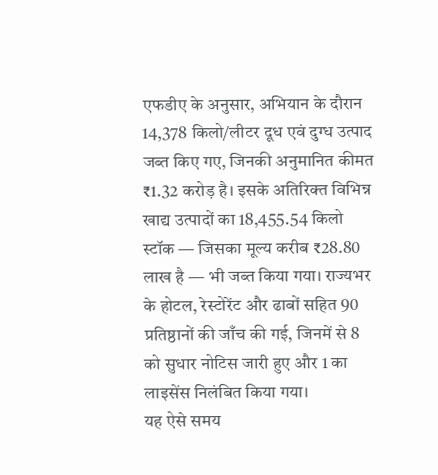एफडीए के अनुसार, अभियान के दौरान 14,378 किलो/लीटर दूध एवं दुग्ध उत्पाद जब्त किए गए, जिनकी अनुमानित कीमत ₹1.32 करोड़ है। इसके अतिरिक्त विभिन्न खाद्य उत्पादों का 18,455.54 किलो स्टॉक — जिसका मूल्य करीब ₹28.80 लाख है — भी जब्त किया गया। राज्यभर के होटल, रेस्टोरेंट और ढाबों सहित 90 प्रतिष्ठानों की जाँच की गई, जिनमें से 8 को सुधार नोटिस जारी हुए और 1 का लाइसेंस निलंबित किया गया।
यह ऐसे समय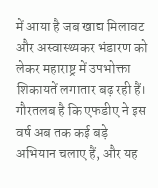में आया है जब खाद्य मिलावट और अस्वास्थ्यकर भंडारण को लेकर महाराष्ट्र में उपभोक्ता शिकायतें लगातार बढ़ रही हैं। गौरतलब है कि एफडीए ने इस वर्ष अब तक कई बड़े अभियान चलाए हैं, और यह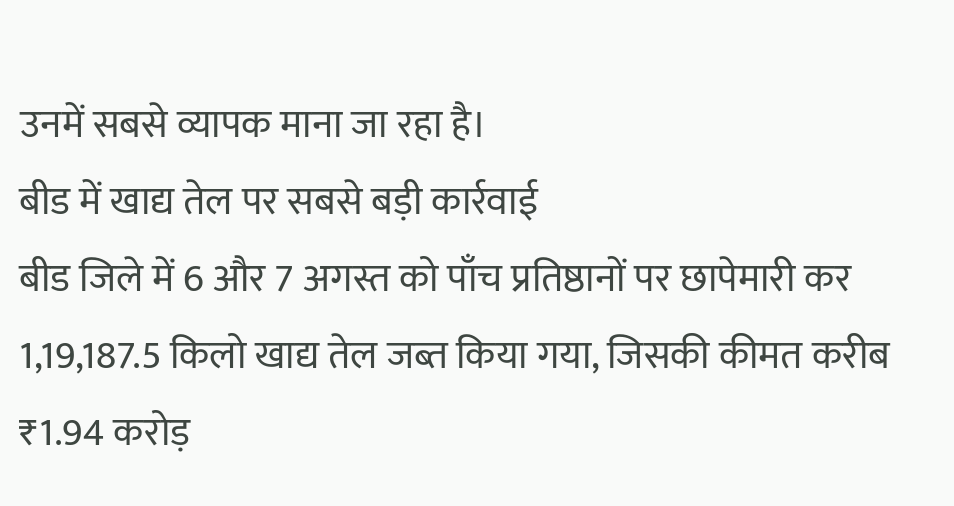उनमें सबसे व्यापक माना जा रहा है।
बीड में खाद्य तेल पर सबसे बड़ी कार्रवाई
बीड जिले में 6 और 7 अगस्त को पाँच प्रतिष्ठानों पर छापेमारी कर 1,19,187.5 किलो खाद्य तेल जब्त किया गया, जिसकी कीमत करीब ₹1.94 करोड़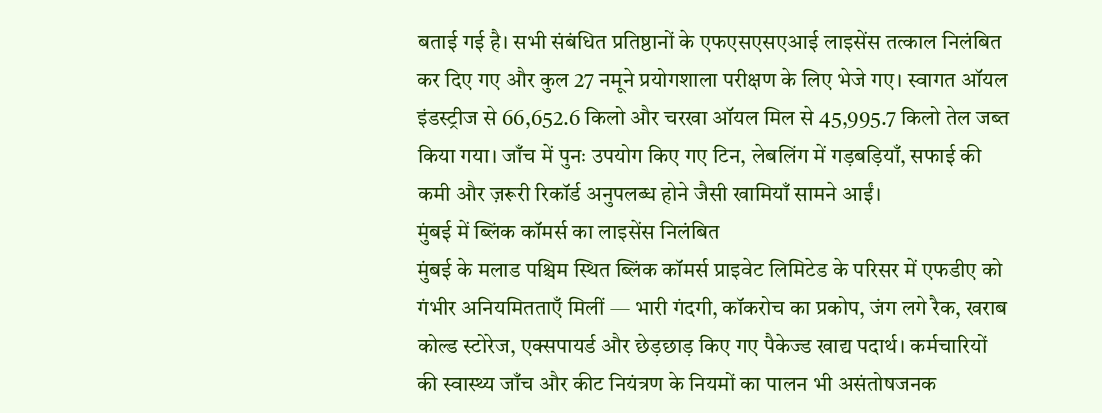बताई गई है। सभी संबंधित प्रतिष्ठानों के एफएसएसएआई लाइसेंस तत्काल निलंबित कर दिए गए और कुल 27 नमूने प्रयोगशाला परीक्षण के लिए भेजे गए। स्वागत ऑयल इंडस्ट्रीज से 66,652.6 किलो और चरखा ऑयल मिल से 45,995.7 किलो तेल जब्त किया गया। जाँच में पुनः उपयोग किए गए टिन, लेबलिंग में गड़बड़ियाँ, सफाई की कमी और ज़रूरी रिकॉर्ड अनुपलब्ध होने जैसी खामियाँ सामने आईं।
मुंबई में ब्लिंक कॉमर्स का लाइसेंस निलंबित
मुंबई के मलाड पश्चिम स्थित ब्लिंक कॉमर्स प्राइवेट लिमिटेड के परिसर में एफडीए को गंभीर अनियमितताएँ मिलीं — भारी गंदगी, कॉकरोच का प्रकोप, जंग लगे रैक, खराब कोल्ड स्टोरेज, एक्सपायर्ड और छेड़छाड़ किए गए पैकेज्ड खाद्य पदार्थ। कर्मचारियों की स्वास्थ्य जाँच और कीट नियंत्रण के नियमों का पालन भी असंतोषजनक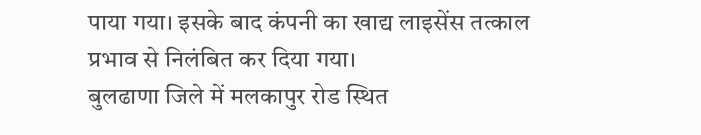पाया गया। इसके बाद कंपनी का खाद्य लाइसेंस तत्काल प्रभाव से निलंबित कर दिया गया।
बुलढाणा जिले में मलकापुर रोड स्थित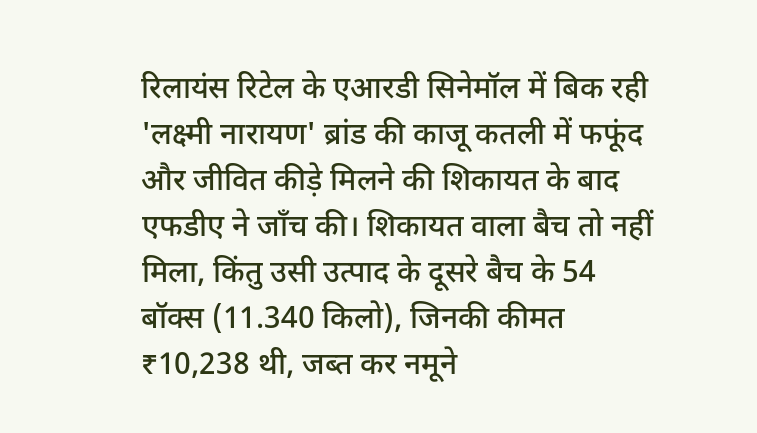रिलायंस रिटेल के एआरडी सिनेमॉल में बिक रही 'लक्ष्मी नारायण' ब्रांड की काजू कतली में फफूंद और जीवित कीड़े मिलने की शिकायत के बाद एफडीए ने जाँच की। शिकायत वाला बैच तो नहीं मिला, किंतु उसी उत्पाद के दूसरे बैच के 54 बॉक्स (11.340 किलो), जिनकी कीमत ₹10,238 थी, जब्त कर नमूने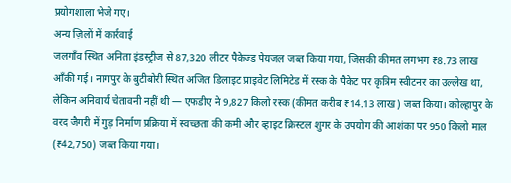प्रयोगशाला भेजे गए।
अन्य ज़िलों में कार्रवाई
जलगाँव स्थित अनिता इंडस्ट्रीज से 87,320 लीटर पैकेज्ड पेयजल जब्त किया गया, जिसकी कीमत लगभग ₹8.73 लाख आँकी गई। नागपुर के बुटीबोरी स्थित अजित डिलाइट प्राइवेट लिमिटेड में रस्क के पैकेट पर कृत्रिम स्वीटनर का उल्लेख था, लेकिन अनिवार्य चेतावनी नहीं थी — एफडीए ने 9,827 किलो रस्क (कीमत करीब ₹14.13 लाख) जब्त किया। कोल्हापुर के वरद जैगरी में गुड़ निर्माण प्रक्रिया में स्वच्छता की कमी और व्हाइट क्रिस्टल शुगर के उपयोग की आशंका पर 950 किलो माल (₹42,750) जब्त किया गया।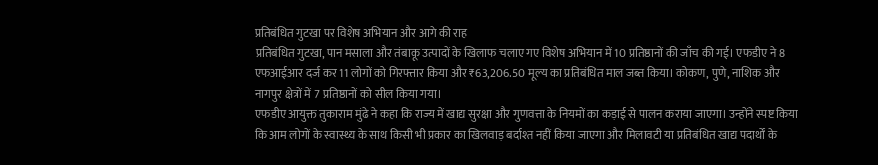प्रतिबंधित गुटखा पर विशेष अभियान और आगे की राह
प्रतिबंधित गुटखा, पान मसाला और तंबाकू उत्पादों के खिलाफ चलाए गए विशेष अभियान में 10 प्रतिष्ठानों की जाँच की गई। एफडीए ने 8 एफआईआर दर्ज कर 11 लोगों को गिरफ्तार किया और ₹63,206.50 मूल्य का प्रतिबंधित माल जब्त किया। कोकण, पुणे, नाशिक और नागपुर क्षेत्रों में 7 प्रतिष्ठानों को सील किया गया।
एफडीए आयुक्त तुकाराम मुंढे ने कहा कि राज्य में खाद्य सुरक्षा और गुणवत्ता के नियमों का कड़ाई से पालन कराया जाएगा। उन्होंने स्पष्ट किया कि आम लोगों के स्वास्थ्य के साथ किसी भी प्रकार का खिलवाड़ बर्दाश्त नहीं किया जाएगा और मिलावटी या प्रतिबंधित खाद्य पदार्थों के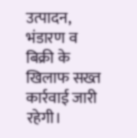उत्पादन, भंडारण व बिक्री के खिलाफ सख्त कार्रवाई जारी रहेगी।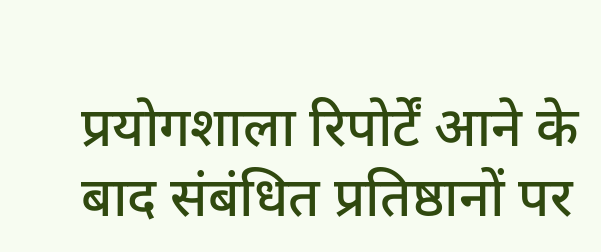प्रयोगशाला रिपोर्टें आने के बाद संबंधित प्रतिष्ठानों पर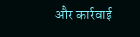और कार्रवाई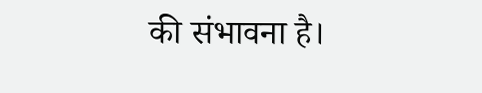की संभावना है।